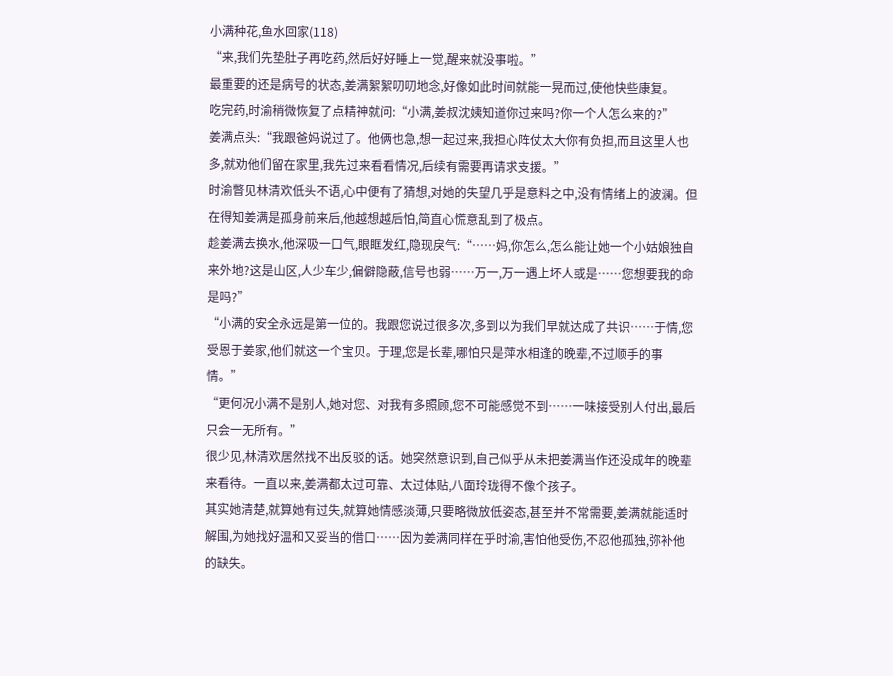小满种花,鱼水回家(118)
“来,我们先垫肚子再吃药,然后好好睡上一觉,醒来就没事啦。”
最重要的还是病号的状态,姜满絮絮叨叨地念,好像如此时间就能一晃而过,使他快些康复。
吃完药,时渝稍微恢复了点精神就问:“小满,姜叔沈姨知道你过来吗?你一个人怎么来的?”
姜满点头:“我跟爸妈说过了。他俩也急,想一起过来,我担心阵仗太大你有负担,而且这里人也多,就劝他们留在家里,我先过来看看情况,后续有需要再请求支援。”
时渝瞥见林清欢低头不语,心中便有了猜想,对她的失望几乎是意料之中,没有情绪上的波澜。但在得知姜满是孤身前来后,他越想越后怕,简直心慌意乱到了极点。
趁姜满去换水,他深吸一口气,眼眶发红,隐现戾气:“……妈,你怎么,怎么能让她一个小姑娘独自来外地?这是山区,人少车少,偏僻隐蔽,信号也弱……万一,万一遇上坏人或是……您想要我的命是吗?”
“小满的安全永远是第一位的。我跟您说过很多次,多到以为我们早就达成了共识……于情,您受恩于姜家,他们就这一个宝贝。于理,您是长辈,哪怕只是萍水相逢的晚辈,不过顺手的事情。”
“更何况小满不是别人,她对您、对我有多照顾,您不可能感觉不到……一味接受别人付出,最后只会一无所有。”
很少见,林清欢居然找不出反驳的话。她突然意识到,自己似乎从未把姜满当作还没成年的晚辈来看待。一直以来,姜满都太过可靠、太过体贴,八面玲珑得不像个孩子。
其实她清楚,就算她有过失,就算她情感淡薄,只要略微放低姿态,甚至并不常需要,姜满就能适时解围,为她找好温和又妥当的借口……因为姜满同样在乎时渝,害怕他受伤,不忍他孤独,弥补他的缺失。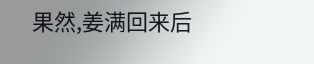果然,姜满回来后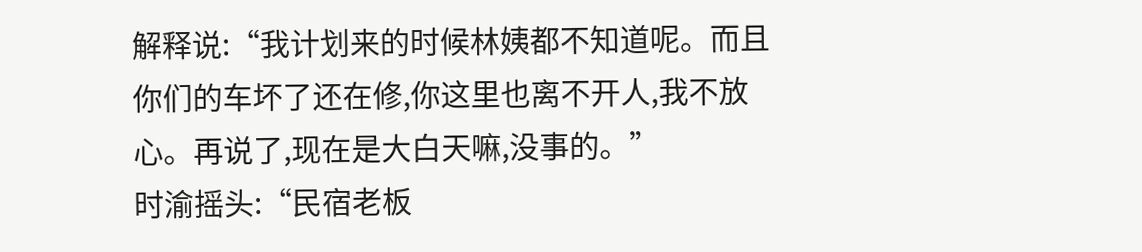解释说:“我计划来的时候林姨都不知道呢。而且你们的车坏了还在修,你这里也离不开人,我不放心。再说了,现在是大白天嘛,没事的。”
时渝摇头:“民宿老板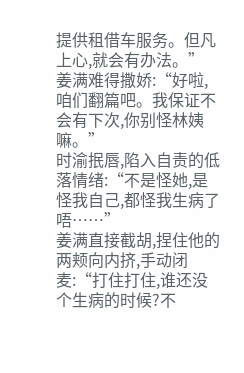提供租借车服务。但凡上心,就会有办法。”
姜满难得撒娇:“好啦,咱们翻篇吧。我保证不会有下次,你别怪林姨嘛。”
时渝抿唇,陷入自责的低落情绪:“不是怪她,是怪我自己,都怪我生病了唔……”
姜满直接截胡,捏住他的两颊向内挤,手动闭麦:“打住打住,谁还没个生病的时候?不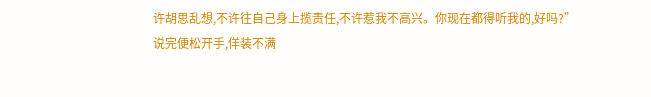许胡思乱想,不许往自己身上揽责任,不许惹我不高兴。你现在都得听我的,好吗?”
说完便松开手,佯装不满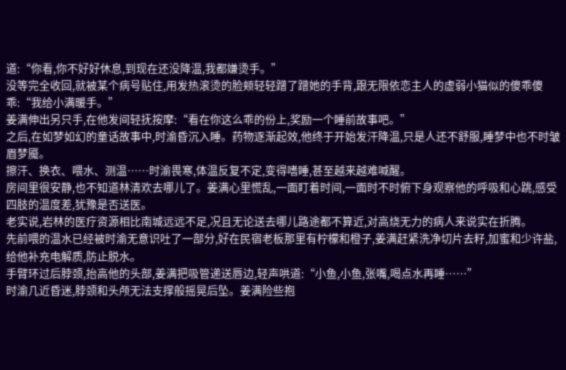道:“你看,你不好好休息,到现在还没降温,我都嫌烫手。”
没等完全收回,就被某个病号贴住,用发热滚烫的脸颊轻轻蹭了蹭她的手背,跟无限依恋主人的虚弱小猫似的傻乖傻乖:“我给小满暖手。”
姜满伸出另只手,在他发间轻抚按摩:“看在你这么乖的份上,奖励一个睡前故事吧。”
之后,在如梦如幻的童话故事中,时渝昏沉入睡。药物逐渐起效,他终于开始发汗降温,只是人还不舒服,睡梦中也不时皱眉梦魇。
擦汗、换衣、喂水、测温……时渝畏寒,体温反复不定,变得嗜睡,甚至越来越难喊醒。
房间里很安静,也不知道林清欢去哪儿了。姜满心里慌乱,一面盯着时间,一面时不时俯下身观察他的呼吸和心跳,感受四肢的温度差,犹豫是否送医。
老实说,岩林的医疗资源相比南城远远不足,况且无论送去哪儿路途都不算近,对高烧无力的病人来说实在折腾。
先前喂的温水已经被时渝无意识吐了一部分,好在民宿老板那里有柠檬和橙子,姜满赶紧洗净切片去籽,加蜜和少许盐,给他补充电解质,防止脱水。
手臂环过后脖颈,抬高他的头部,姜满把吸管递送唇边,轻声哄道:“小鱼,小鱼,张嘴,喝点水再睡……”
时渝几近昏迷,脖颈和头颅无法支撑般摇晃后坠。姜满险些抱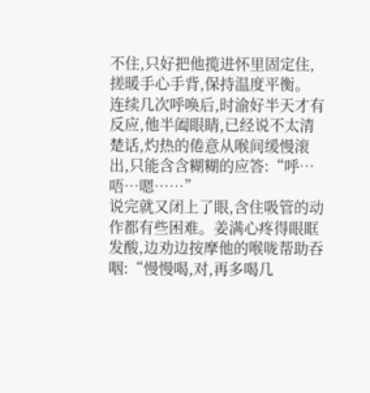不住,只好把他揽进怀里固定住,搓暖手心手背,保持温度平衡。
连续几次呼唤后,时渝好半天才有反应,他半阖眼睛,已经说不太清楚话,灼热的倦意从喉间缓慢滚出,只能含含糊糊的应答:“呼…唔…嗯……”
说完就又闭上了眼,含住吸管的动作都有些困难。姜满心疼得眼眶发酸,边劝边按摩他的喉咙帮助吞咽:“慢慢喝,对,再多喝几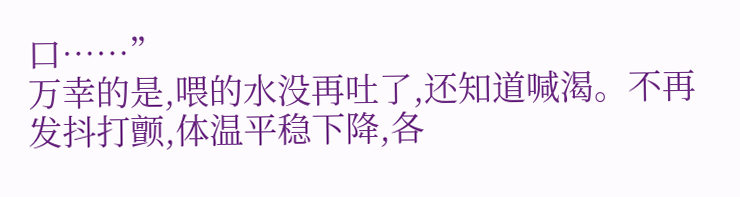口……”
万幸的是,喂的水没再吐了,还知道喊渴。不再发抖打颤,体温平稳下降,各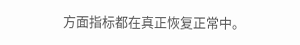方面指标都在真正恢复正常中。